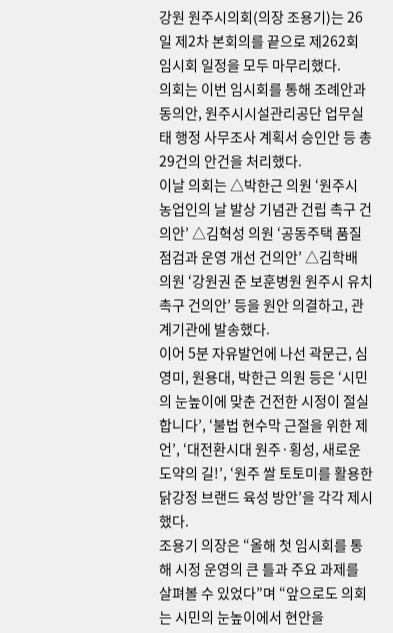강원 원주시의회(의장 조용기)는 26일 제2차 본회의를 끝으로 제262회 임시회 일정을 모두 마무리했다.
의회는 이번 임시회를 통해 조례안과 동의안, 원주시시설관리공단 업무실태 행정 사무조사 계획서 승인안 등 총 29건의 안건을 처리했다.
이날 의회는 △박한근 의원 ‘원주시 농업인의 날 발상 기념관 건립 촉구 건의안’ △김혁성 의원 ‘공동주택 품질점검과 운영 개선 건의안’ △김학배 의원 ‘강원권 준 보훈병원 원주시 유치 촉구 건의안’ 등을 원안 의결하고, 관계기관에 발송했다.
이어 5분 자유발언에 나선 곽문근, 심영미, 원용대, 박한근 의원 등은 ‘시민의 눈높이에 맞춘 건전한 시정이 절실합니다’, ‘불법 현수막 근절을 위한 제언’, ‘대전환시대 원주·횡성, 새로운 도약의 길!’, ‘원주 쌀 토토미를 활용한 닭강정 브랜드 육성 방안’을 각각 제시했다.
조용기 의장은 “올해 첫 임시회를 통해 시정 운영의 큰 틀과 주요 과제를 살펴볼 수 있었다”며 “앞으로도 의회는 시민의 눈높이에서 현안을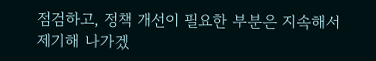점검하고, 정책 개선이 필요한 부분은 지속해서 제기해 나가겠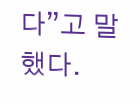다”고 말했다.